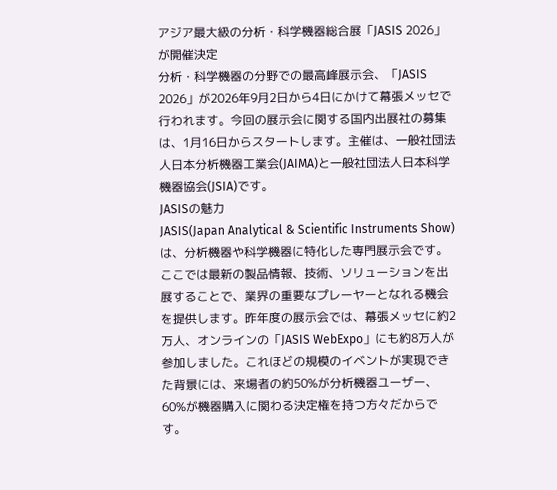アジア最大級の分析・科学機器総合展「JASIS 2026」が開催決定
分析・科学機器の分野での最高峰展示会、「JASIS 2026」が2026年9月2日から4日にかけて幕張メッセで行われます。今回の展示会に関する国内出展社の募集は、1月16日からスタートします。主催は、一般社団法人日本分析機器工業会(JAIMA)と一般社団法人日本科学機器協会(JSIA)です。
JASISの魅力
JASIS(Japan Analytical & Scientific Instruments Show)は、分析機器や科学機器に特化した専門展示会です。ここでは最新の製品情報、技術、ソリューションを出展することで、業界の重要なプレーヤーとなれる機会を提供します。昨年度の展示会では、幕張メッセに約2万人、オンラインの「JASIS WebExpo」にも約8万人が参加しました。これほどの規模のイベントが実現できた背景には、来場者の約50%が分析機器ユーザー、60%が機器購入に関わる決定権を持つ方々だからです。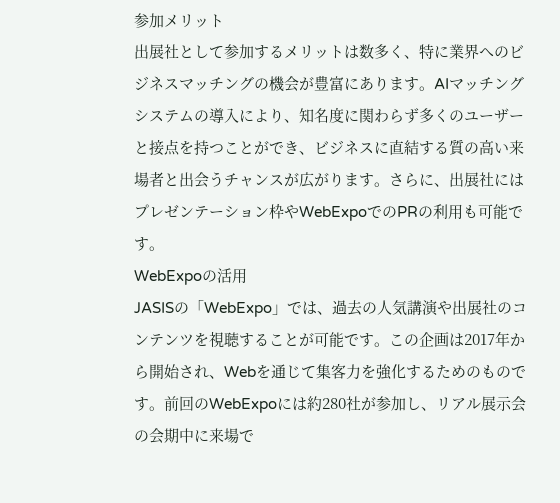参加メリット
出展社として参加するメリットは数多く、特に業界へのビジネスマッチングの機会が豊富にあります。AIマッチングシステムの導入により、知名度に関わらず多くのユーザーと接点を持つことができ、ビジネスに直結する質の高い来場者と出会うチャンスが広がります。さらに、出展社にはプレゼンテーション枠やWebExpoでのPRの利用も可能です。
WebExpoの活用
JASISの「WebExpo」では、過去の人気講演や出展社のコンテンツを視聴することが可能です。この企画は2017年から開始され、Webを通じて集客力を強化するためのものです。前回のWebExpoには約280社が参加し、リアル展示会の会期中に来場で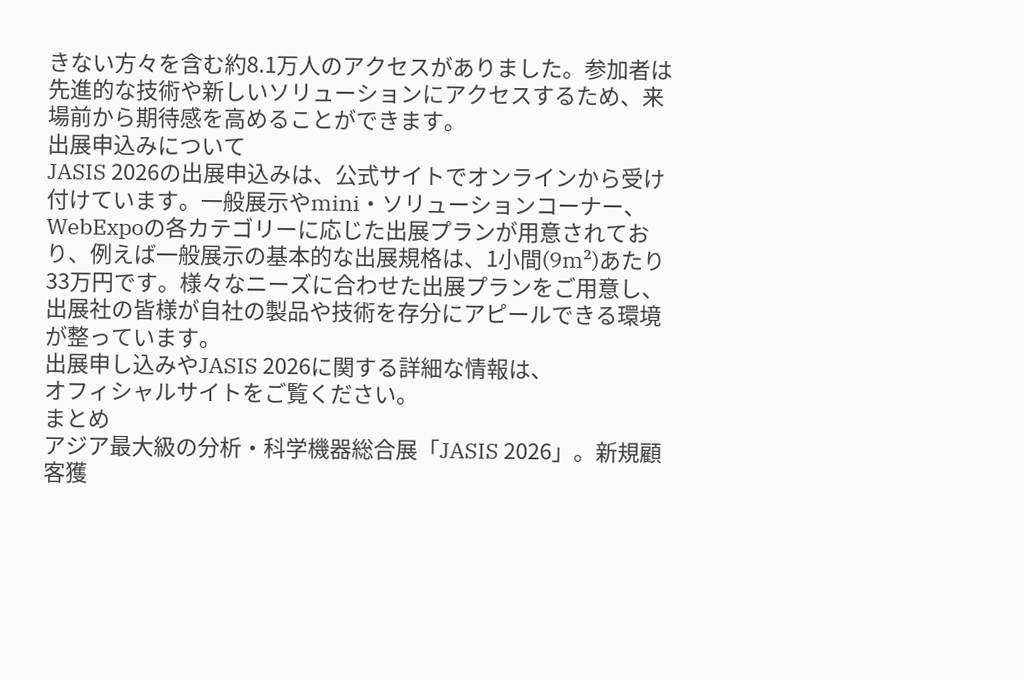きない方々を含む約8.1万人のアクセスがありました。参加者は先進的な技術や新しいソリューションにアクセスするため、来場前から期待感を高めることができます。
出展申込みについて
JASIS 2026の出展申込みは、公式サイトでオンラインから受け付けています。一般展示やmini・ソリューションコーナー、WebExpoの各カテゴリーに応じた出展プランが用意されており、例えば一般展示の基本的な出展規格は、1小間(9m²)あたり33万円です。様々なニーズに合わせた出展プランをご用意し、出展社の皆様が自社の製品や技術を存分にアピールできる環境が整っています。
出展申し込みやJASIS 2026に関する詳細な情報は、
オフィシャルサイトをご覧ください。
まとめ
アジア最大級の分析・科学機器総合展「JASIS 2026」。新規顧客獲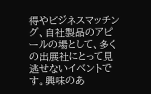得やビジネスマッチング、自社製品のアピールの場として、多くの出展社にとって見逃せないイベントです。興味のあ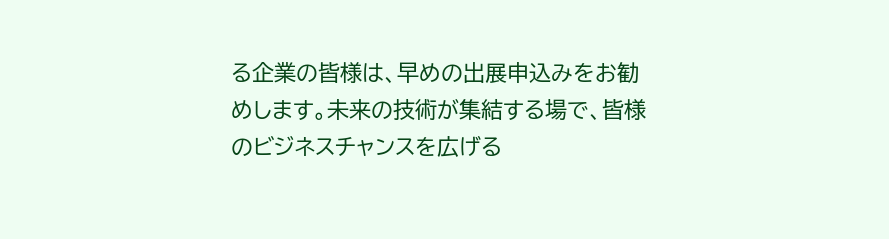る企業の皆様は、早めの出展申込みをお勧めします。未来の技術が集結する場で、皆様のビジネスチャンスを広げる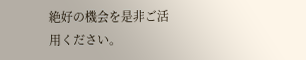絶好の機会を是非ご活用ください。